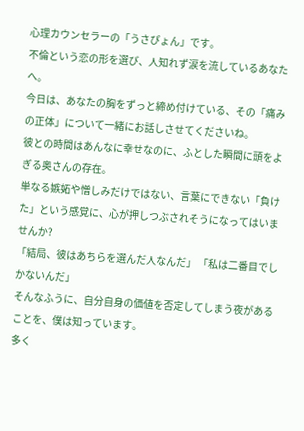心理カウンセラーの「うさぴょん」です。
不倫という恋の形を選び、人知れず涙を流しているあなたへ。
今日は、あなたの胸をずっと締め付けている、その「痛みの正体」について一緒にお話しさせてくださいね。
彼との時間はあんなに幸せなのに、ふとした瞬間に頭をよぎる奥さんの存在。
単なる嫉妬や憎しみだけではない、言葉にできない「負けた」という感覚に、心が押しつぶされそうになってはいませんか?
「結局、彼はあちらを選んだ人なんだ」 「私は二番目でしかないんだ」
そんなふうに、自分自身の価値を否定してしまう夜があることを、僕は知っています。
多く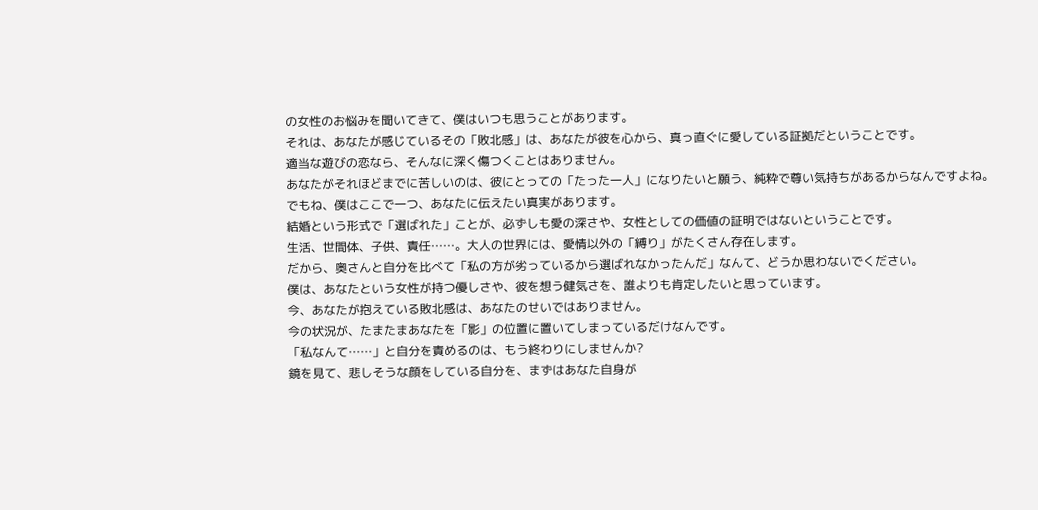の女性のお悩みを聞いてきて、僕はいつも思うことがあります。
それは、あなたが感じているその「敗北感」は、あなたが彼を心から、真っ直ぐに愛している証拠だということです。
適当な遊びの恋なら、そんなに深く傷つくことはありません。
あなたがそれほどまでに苦しいのは、彼にとっての「たった一人」になりたいと願う、純粋で尊い気持ちがあるからなんですよね。
でもね、僕はここで一つ、あなたに伝えたい真実があります。
結婚という形式で「選ばれた」ことが、必ずしも愛の深さや、女性としての価値の証明ではないということです。
生活、世間体、子供、責任……。大人の世界には、愛情以外の「縛り」がたくさん存在します。
だから、奥さんと自分を比べて「私の方が劣っているから選ばれなかったんだ」なんて、どうか思わないでください。
僕は、あなたという女性が持つ優しさや、彼を想う健気さを、誰よりも肯定したいと思っています。
今、あなたが抱えている敗北感は、あなたのせいではありません。
今の状況が、たまたまあなたを「影」の位置に置いてしまっているだけなんです。
「私なんて……」と自分を責めるのは、もう終わりにしませんか?
鏡を見て、悲しそうな顔をしている自分を、まずはあなた自身が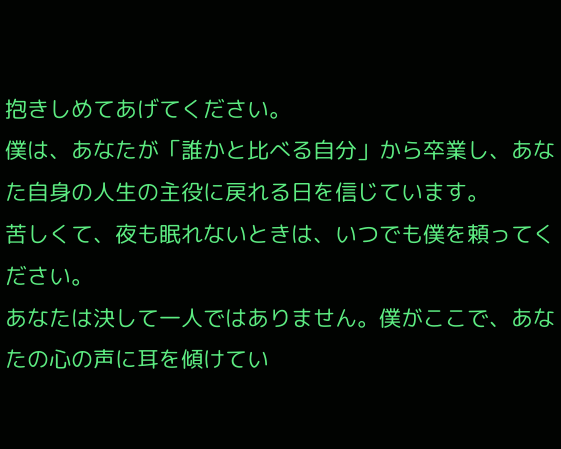抱きしめてあげてください。
僕は、あなたが「誰かと比べる自分」から卒業し、あなた自身の人生の主役に戻れる日を信じています。
苦しくて、夜も眠れないときは、いつでも僕を頼ってください。
あなたは決して一人ではありません。僕がここで、あなたの心の声に耳を傾けてい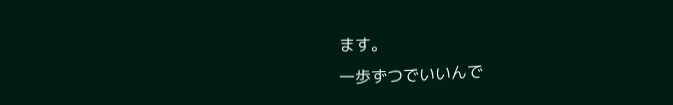ます。
一歩ずつでいいんで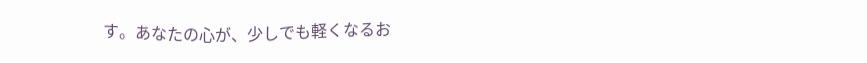す。あなたの心が、少しでも軽くなるお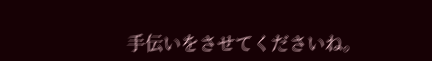手伝いをさせてくださいね。